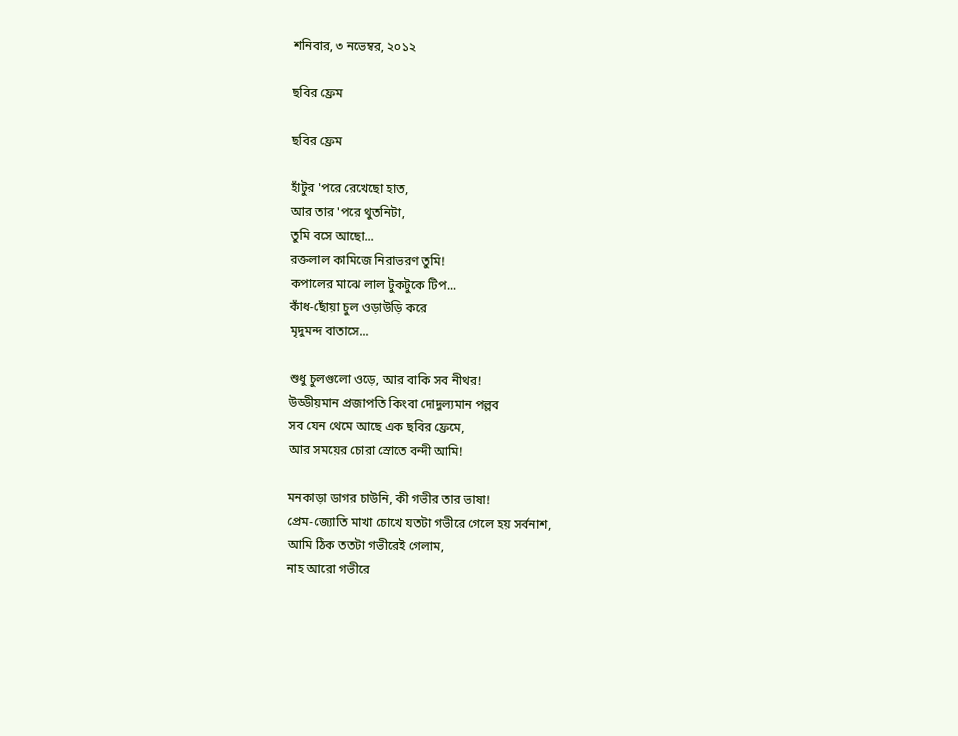শনিবার, ৩ নভেম্বর, ২০১২

ছবির ফ্রেম

ছবির ফ্রেম

হাঁটুর 'পরে রেখেছো হাত,
আর তার 'পরে থুতনিটা,
তুমি বসে আছো...
রক্তলাল কামিজে নিরাভরণ তুমি!
কপালের মাঝে লাল টুকটুকে টিপ...
কাঁধ-ছোঁয়া চুল ওড়াউড়ি করে
মৃদুমন্দ বাতাসে...

শুধু চুলগুলো ওড়ে, আর বাকি সব নীথর!
উড্ডীয়মান প্রজাপতি কিংবা দোদুল্যমান পল্লব
সব যেন থেমে আছে এক ছবির ফ্রেমে,
আর সময়ের চোরা স্রোতে বন্দী আমি!

মনকাড়া ডাগর চাউনি, কী গভীর তার ভাষা!
প্রেম-জ্যোতি মাখা চোখে যতটা গভীরে গেলে হয় সর্বনাশ,
আমি ঠিক ততটা গভীরেই গেলাম,
নাহ আরো গভীরে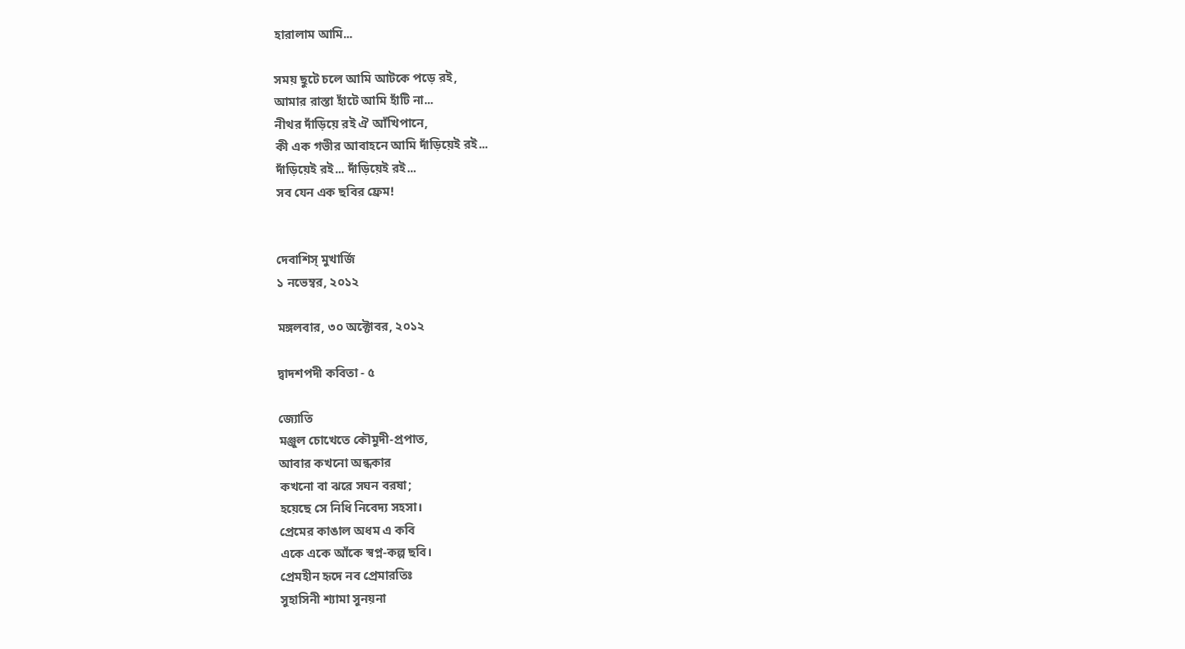হারালাম আমি...

সময় ছুটে চলে আমি আটকে পড়ে রই,
আমার রাস্তা হাঁটে আমি হাঁটি না...
নীথর দাঁড়িয়ে রই ঐ আঁখিপানে,
কী এক গভীর আবাহনে আমি দাঁড়িয়েই রই...
দাঁড়িয়েই রই... দাঁড়িয়েই রই...
সব যেন এক ছবির ফ্রেম!


দেবাশিস্‌ মুখার্জি
১ নভেম্বর, ২০১২

মঙ্গলবার, ৩০ অক্টোবর, ২০১২

দ্বাদশপদী কবিতা - ৫

জ্যোতি
মঞ্জুল চোখেতে কৌমুদী-প্রপাত,
আবার কখনো অন্ধকার
কখনো বা ঝরে সঘন বরষা;
হয়েছে সে নিধি নিবেদ্য সহসা।
প্রেমের কাঙাল অধম এ কবি
একে একে আঁকে স্বপ্ন-কল্প ছবি।
প্রেমহীন হৃদে নব প্রেমারতিঃ
সুহাসিনী শ্যামা সুনয়না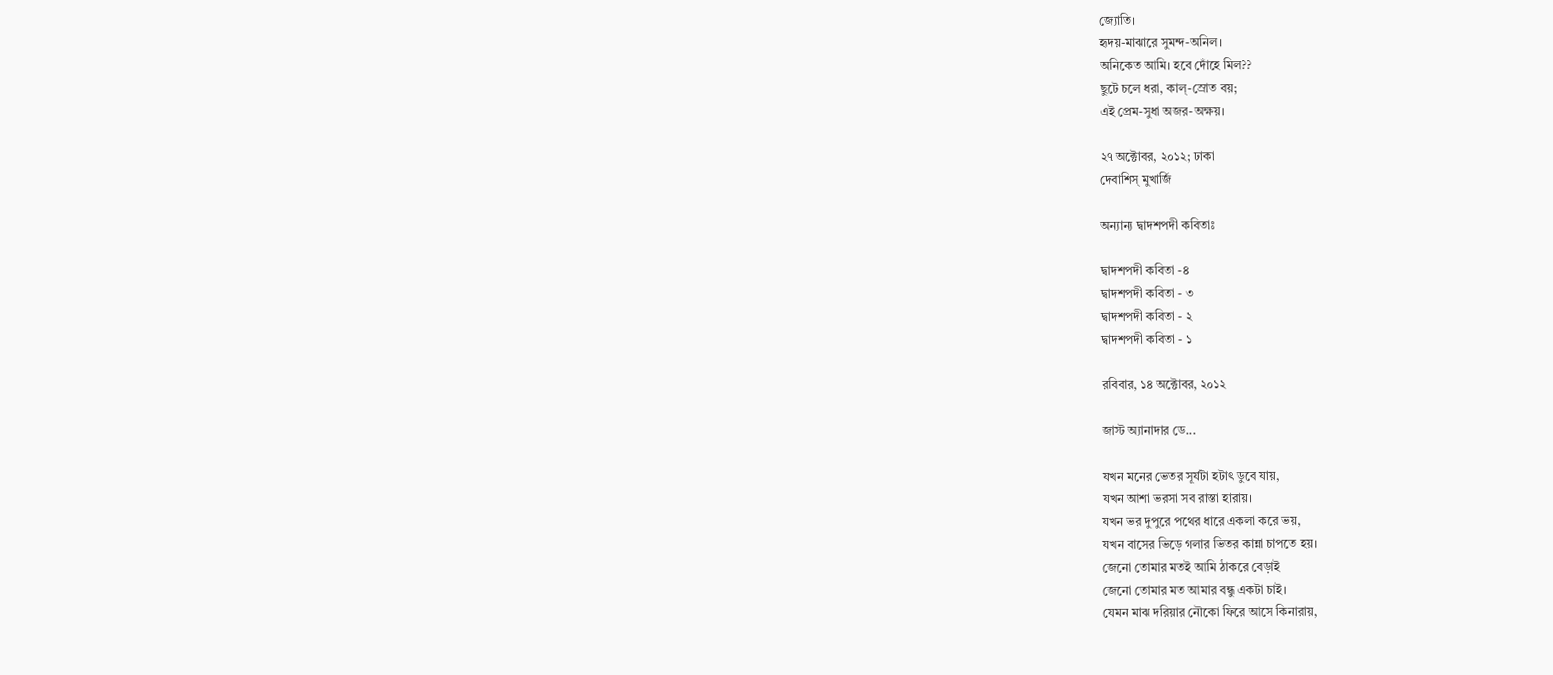জ্যোতি।
হৃদয়-মাঝারে সুমন্দ-অনিল।
অনিকেত আমি। হবে দোঁহে মিল??
ছুটে চলে ধরা, কাল্‌-স্রোত বয়;
এই প্রেম-সুধা অজর-অক্ষয়।

২৭ অক্টোবর, ২০১২; ঢাকা
দেবাশিস্‌ মুখার্জি

অন্যান্য দ্বাদশপদী কবিতাঃ

দ্বাদশপদী কবিতা -৪
দ্বাদশপদী কবিতা - ৩
দ্বাদশপদী কবিতা - ২
দ্বাদশপদী কবিতা - ১

রবিবার, ১৪ অক্টোবর, ২০১২

জাস্ট অ্যানাদার ডে...

যখন মনের ভেতর সূর্যটা হটাৎ ডুবে যায়,
যখন আশা ভরসা সব রাস্তা হারায়।
যখন ভর দুপুরে পথের ধারে একলা করে ভয়,
যখন বাসের ভিড়ে গলার ভিতর কান্না চাপতে হয়।
জেনো তোমার মতই আমি ঠাকরে বেড়াই
জেনো তোমার মত আমার বন্ধু একটা চাই।
যেমন মাঝ দরিয়ার নৌকো ফিরে আসে কিনারায়,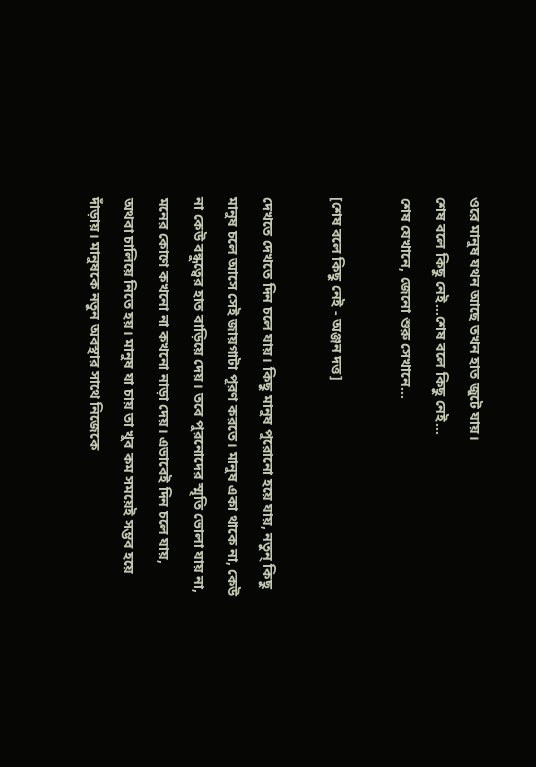ওরে মানুষ যথন আছে তখন হাত জুটে যায়।
শেষ বলে কিছু নেই...শেষ বলে কিছু নেই...
শেষ যেখানে, জেনো শুরু সেখানে...

[শেষ বলে কিছু নেই - অঞ্জন দত্ত]

দেখতে দেখতে দিন চলে যায়। কিছু মানুষ পুরোনো হয়ে যায়, নতুন্ কিছু মানুষ চলে আসে সেই জায়গাটা পূরণ করতে। মানুষ একা থাকে না, কেউ না কেউ বন্ধুত্বের হাত বাড়িয়ে দেয়। তবে পুরনোদের স্মৃতি ভোলা যায় না, মনের কোণে কখনো না কখনো নাড়া দেয়। এভাবেই দিন চলে যায়, অথবা চালিয়ে নিতে হয়। মানুষ যা চায় তা খুব কম সময়েই সম্ভব হয়ে দাঁড়ায়। মানুষকে নতুন অবস্থার সাথে নিজেকে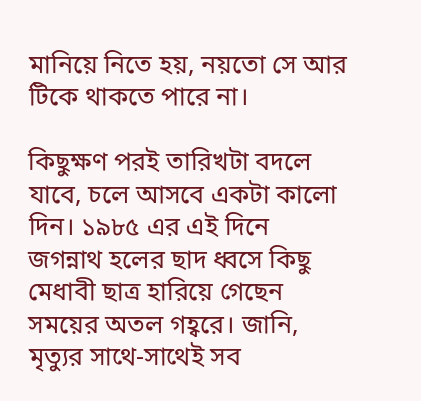মানিয়ে নিতে হয়, নয়তো সে আর টিকে থাকতে পারে না।

কিছুক্ষণ পরই তারিখটা বদলে যাবে, চলে আসবে একটা কালো দিন। ১৯৮৫ এর এই দিনে জগন্নাথ হলের ছাদ ধ্বসে কিছু মেধাবী ছাত্র হারিয়ে গেছেন সময়ের অতল গহ্বরে। জানি, মৃত্যুর সাথে-সাথেই সব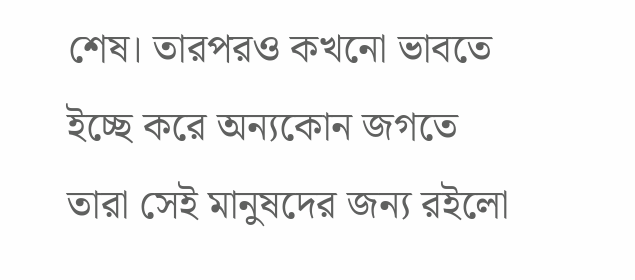শেষ। তারপরও কখনো ভাবতে ইচ্ছে করে অন্যকোন জগতে তারা সেই মানুষদের জন্য রইলো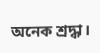অনেক শ্রদ্ধা।